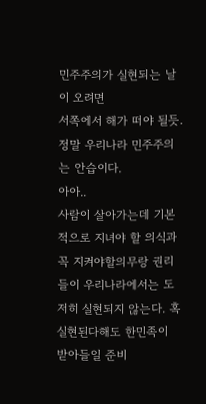민주주의가 실현되는 날이 오려면
서쪽에서 해가 떠야 될듯.
정말 우리나라 민주주의는 안습이다.
아아..
사람이 살아가는데 기본적으로 지녀야 할 의식과 꼭 지켜야할의무랑 권리들이 우리나라에서는 도저히 실현되지 않는다. 혹 실현된다해도 한민족이 받아들일 준비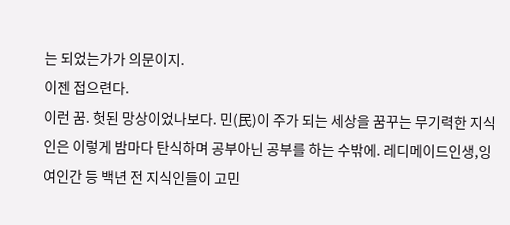는 되었는가가 의문이지.
이젠 접으련다.
이런 꿈. 헛된 망상이었나보다. 민(民)이 주가 되는 세상을 꿈꾸는 무기력한 지식인은 이렇게 밤마다 탄식하며 공부아닌 공부를 하는 수밖에. 레디메이드인생,잉여인간 등 백년 전 지식인들이 고민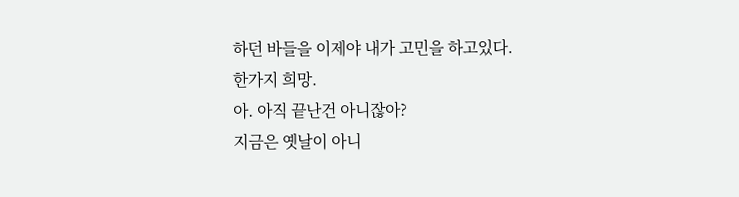하던 바들을 이제야 내가 고민을 하고있다.
한가지 희망.
아. 아직 끝난건 아니잖아?
지금은 옛날이 아니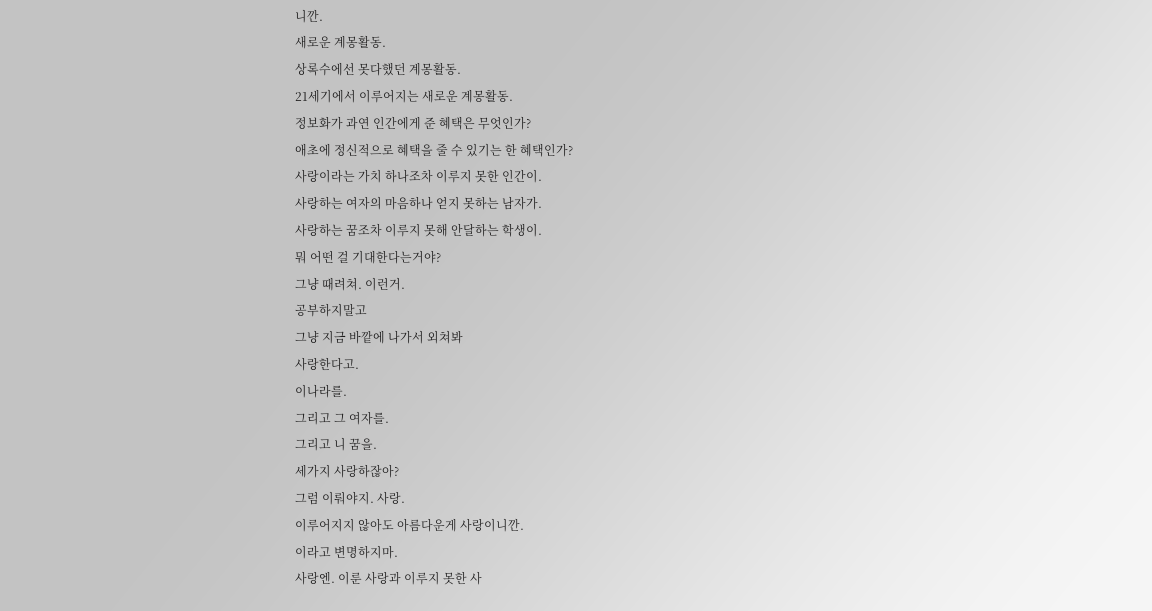니깐.
새로운 계몽활동.
상록수에선 못다했던 계몽활동.
21세기에서 이루어지는 새로운 계몽활동.
정보화가 과연 인간에게 준 혜택은 무엇인가?
애초에 정신적으로 혜택을 줄 수 있기는 한 혜택인가?
사랑이라는 가치 하나조차 이루지 못한 인간이.
사랑하는 여자의 마음하나 얻지 못하는 남자가.
사랑하는 꿈조차 이루지 못해 안달하는 학생이.
뭐 어떤 걸 기대한다는거야?
그냥 때려쳐. 이런거.
공부하지말고
그냥 지금 바깥에 나가서 외쳐봐
사랑한다고.
이나라를.
그리고 그 여자를.
그리고 니 꿈을.
세가지 사랑하잖아?
그럼 이뤄야지. 사랑.
이루어지지 않아도 아름다운게 사랑이니깐.
이라고 변명하지마.
사랑엔. 이룬 사랑과 이루지 못한 사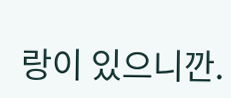랑이 있으니깐.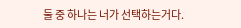둘 중 하나는 너가 선택하는거다.